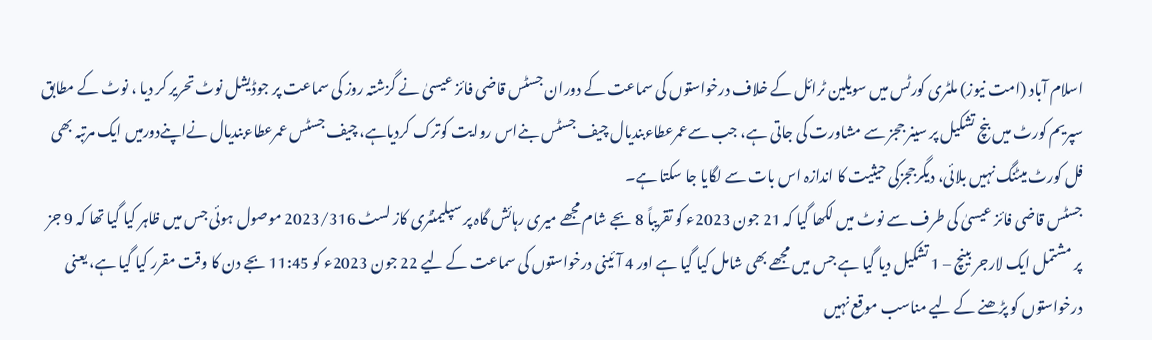اسلام آباد (امت نیوز) ملٹری کورٹس میں سویلین ٹرائل کے خلاف درخواستوں کی سماعت کے دوران جسٹس قاضی فائز عیسیٰ نے گزشتہ روز کی سماعت پر جوڈیشل نوٹ تحریر کر دیا ، نوٹ کے مطابق سپریم کورٹ میں بنچ تشکیل پر سینر ججز سے مشاورت کی جاتی ہے، جب سےعمرعطاءبندیال چیف جسٹس بنےاس روایت کوترک کردیاہے، چیف جسٹس عمرعطاءبندیال نےاپنےدورمیں ایک مرتبہ بھی فل کورٹ میٹنگ نہیں بلائی، دیگرججزکی حیثیت کا اندازہ اس بات سے لگایا جا سکتا ہے۔
جسٹس قاضی فائز عیسیٰ کی طرف سے نوٹ میں لکھا گیا کہ 21 جون 2023ء کو تقریباً 8 بجے شام مجھے میری رہائش گاہ پر سپلیمنٹری کاز لسٹ 2023/316 موصول ہوئی جس میں ظاہر کیا گیا تھا کہ 9 جز پر مشتمل ایک لارجر بینچ – 1 تشکیل دیا گیا ہے جس میں مجھے بھی شامل کیا گیا ہے اور 4 آئینی درخواستوں کی سماعت کے لیے 22 جون 2023ء کو 11:45 بجے دن کا وقت مقرر کیا گیا ہے، یعنی درخواستوں کو پڑھنے کے لیے مناسب موقع نہیں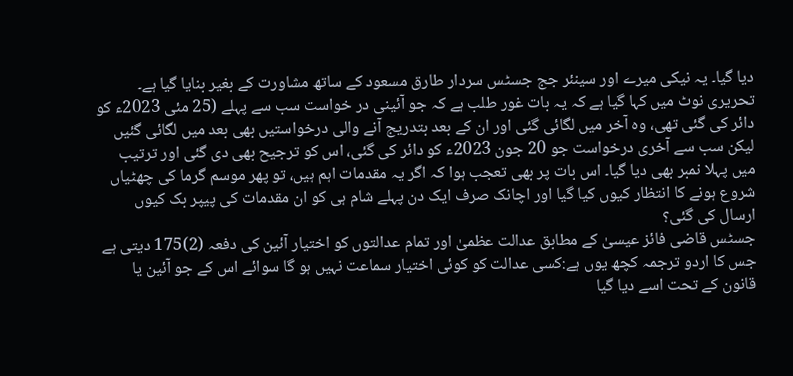دیا گیا۔ یہ نیکی میرے اور سینئر جج جسٹس سردار طارق مسعود کے ساتھ مشاورت کے بغیر بنایا گیا ہے۔
تحریری نوٹ میں کہا گیا ہے کہ یہ بات غور طلب ہے کہ جو آئینی در خواست سب سے پہلے (25 مئی 2023ء کو دائر کی گئی تھی، وہ آخر میں لگائی گئی اور ان کے بعد بتدریج آنے والی درخواستیں بھی بعد میں لگائی گئیں لیکن سب سے آخری درخواست جو 20 جون 2023ء کو دائر کی گئی، اس کو ترجیح بھی دی گئی اور ترتیب میں پہلا نمبر بھی دیا گیا۔ اس بات پر بھی تعجب ہوا کہ اگر یہ مقدمات اہم ہیں، تو پھر موسم گرما کی چھٹیاں شروع ہونے کا انتظار کیوں کیا گیا اور اچانک صرف ایک دن پہلے شام ہی کو ان مقدمات کی پیپر بک کیوں ارسال کی گئی؟
جسٹس قاضی فائز عیسیٰ کے مطابق عدالت عظمیٰ اور تمام عدالتوں کو اختیار آئین کی دفعہ (2)175 دیتی ہے جس کا اردو ترجمہ کچھ یوں ہے:کسی عدالت کو کوئی اختیار سماعت نہیں ہو گا سوائے اس کے جو آئین یا قانون کے تحت اسے دیا گیا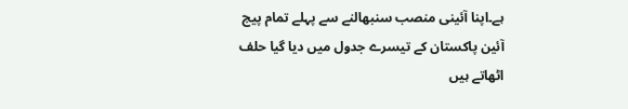ہے۔اپنا آئینی منصب سنبھالنے سے پہلے تمام پیج آئین پاکستان کے تیسرے جدول میں دیا گیا حلف اٹھاتے ہیں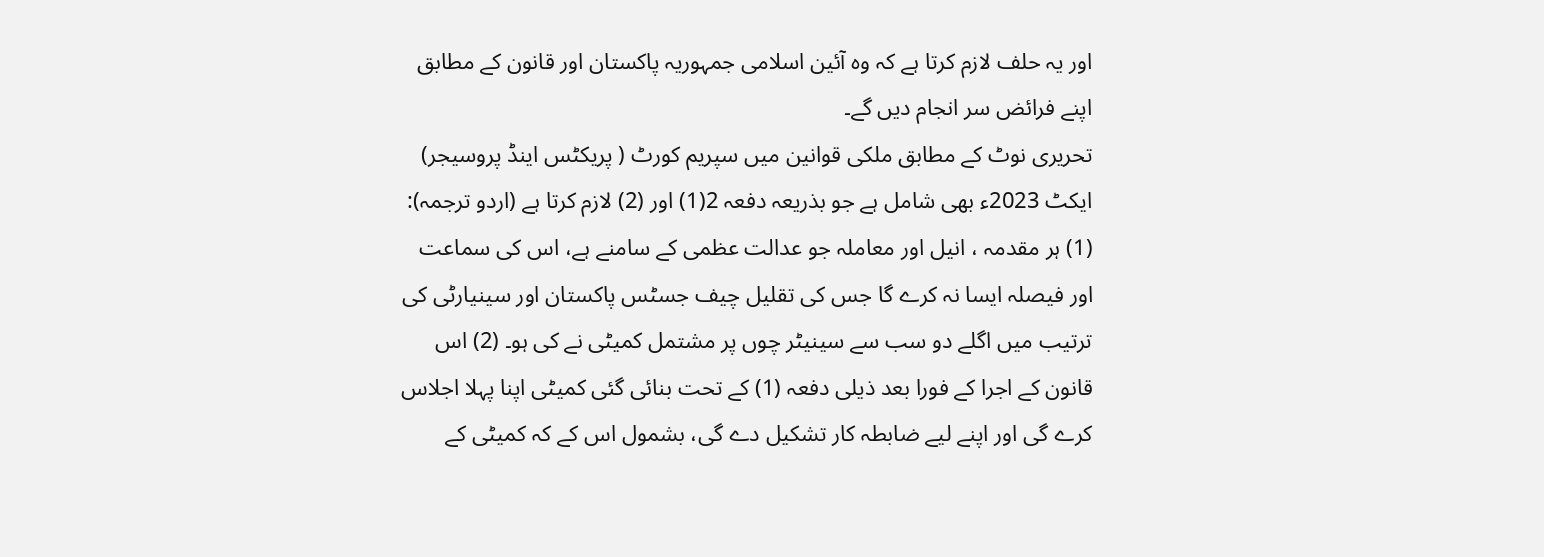اور یہ حلف لازم کرتا ہے کہ وہ آئین اسلامی جمہوریہ پاکستان اور قانون کے مطابق اپنے فرائض سر انجام دیں گے۔
تحریری نوٹ کے مطابق ملکی قوانین میں سپریم کورٹ ( پریکٹس اینڈ پروسیجر) ایکٹ 2023ء بھی شامل ہے جو بذریعہ دفعہ 2(1) اور (2) لازم کرتا ہے (اردو ترجمہ): (1) ہر مقدمہ ، انیل اور معاملہ جو عدالت عظمی کے سامنے ہے، اس کی سماعت اور فیصلہ ایسا نہ کرے گا جس کی تقلیل چیف جسٹس پاکستان اور سینیارٹی کی ترتیب میں اگلے دو سب سے سینیٹر چوں پر مشتمل کمیٹی نے کی ہو۔ (2) اس قانون کے اجرا کے فورا بعد ذیلی دفعہ (1) کے تحت بنائی گئی کمیٹی اپنا پہلا اجلاس کرے گی اور اپنے لیے ضابطہ کار تشکیل دے گی، بشمول اس کے کہ کمیٹی کے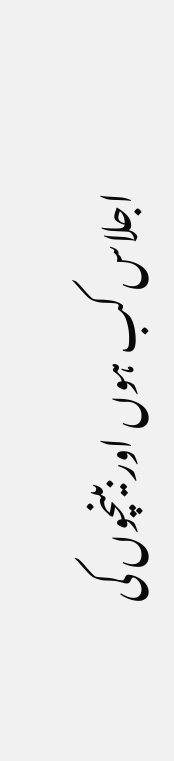اجلاس کب ہوں اور بینچوں کی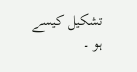تشکیل کیسے ہو ۔